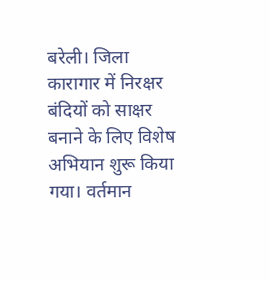बरेली। जिला कारागार में निरक्षर बंदियों को साक्षर बनाने के लिए विशेष अभियान शुरू किया गया। वर्तमान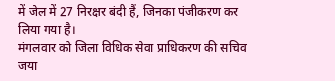में जेल में 27 निरक्षर बंदी हैं, जिनका पंजीकरण कर लिया गया है।
मंगलवार को जिला विधिक सेवा प्राधिकरण की सचिव जया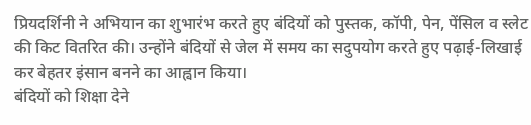प्रियदर्शिनी ने अभियान का शुभारंभ करते हुए बंदियों को पुस्तक, कॉपी, पेन, पेंसिल व स्लेट की किट वितरित की। उन्होंने बंदियों से जेल में समय का सदुपयोग करते हुए पढ़ाई-लिखाई कर बेहतर इंसान बनने का आह्वान किया।
बंदियों को शिक्षा देने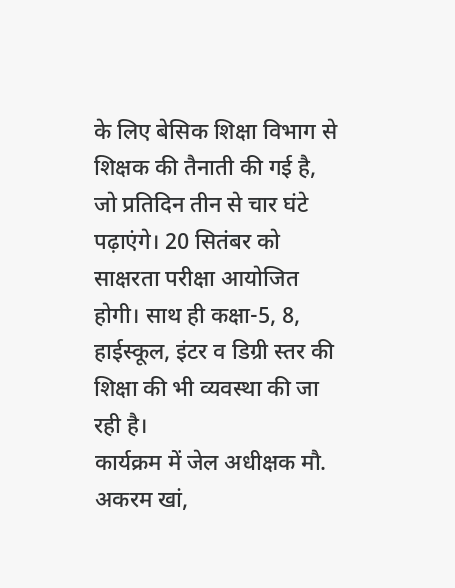के लिए बेसिक शिक्षा विभाग से शिक्षक की तैनाती की गई है, जो प्रतिदिन तीन से चार घंटे पढ़ाएंगे। 20 सितंबर को साक्षरता परीक्षा आयोजित होगी। साथ ही कक्षा-5, 8, हाईस्कूल, इंटर व डिग्री स्तर की शिक्षा की भी व्यवस्था की जा रही है।
कार्यक्रम में जेल अधीक्षक मौ. अकरम खां,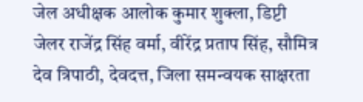जेल अधीक्षक आलोक कुमार शुक्ला, डिप्टी जेलर राजेंद्र सिंह वर्मा, वीरेंद्र प्रताप सिंह, सौमित्र देव त्रिपाठी, देवदत्त, जिला समन्वयक साक्षरता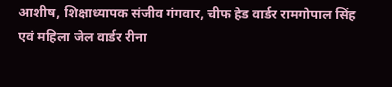आशीष, शिक्षाध्यापक संजीव गंगवार, चीफ हेड वार्डर रामगोपाल सिंह एवं महिला जेल वार्डर रीना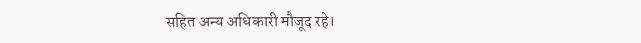सहित अन्य अधिकारी मौजूद रहे।